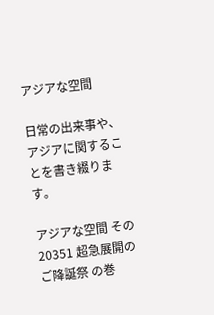アジアな空間

日常の出来事や、アジアに関することを書き綴ります。

アジアな空間 その20351 超急展開のご降誕祭 の巻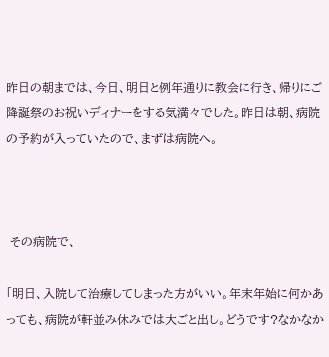昨日の朝までは、今日、明日と例年通りに教会に行き、帰りにご降誕祭のお祝いディナーをする気満々でした。昨日は朝、病院の予約が入っていたので、まずは病院へ。



 その病院で、

「明日、入院して治療してしまった方がいい。年末年始に何かあっても、病院が軒並み休みでは大ごと出し。どうです?なかなか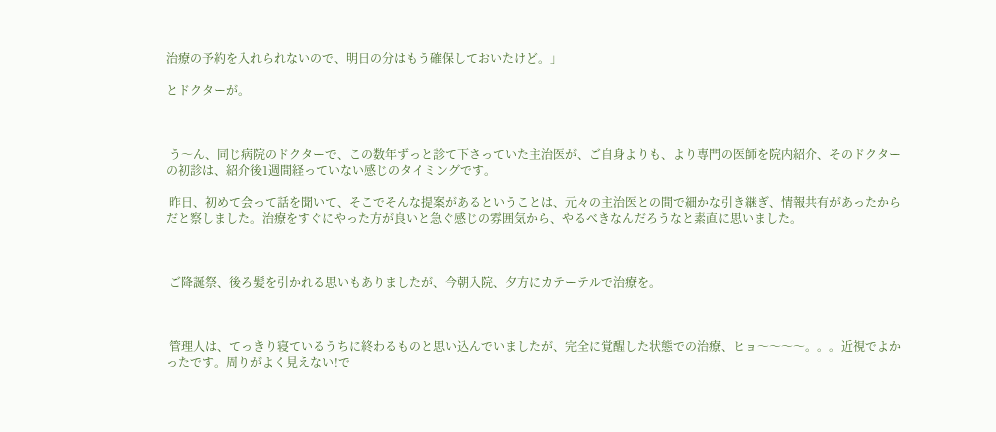治療の予約を入れられないので、明日の分はもう確保しておいたけど。」

とドクターが。



 う〜ん、同じ病院のドクターで、この数年ずっと診て下さっていた主治医が、ご自身よりも、より専門の医師を院内紹介、そのドクターの初診は、紹介後1週間経っていない感じのタイミングです。

 昨日、初めて会って話を聞いて、そこでそんな提案があるということは、元々の主治医との間で細かな引き継ぎ、情報共有があったからだと察しました。治療をすぐにやった方が良いと急ぐ感じの雰囲気から、やるべきなんだろうなと素直に思いました。



 ご降誕祭、後ろ髪を引かれる思いもありましたが、今朝入院、夕方にカテーテルで治療を。



 管理人は、てっきり寝ているうちに終わるものと思い込んでいましたが、完全に覚醒した状態での治療、ヒョ〜〜〜〜。。。近視でよかったです。周りがよく見えない!で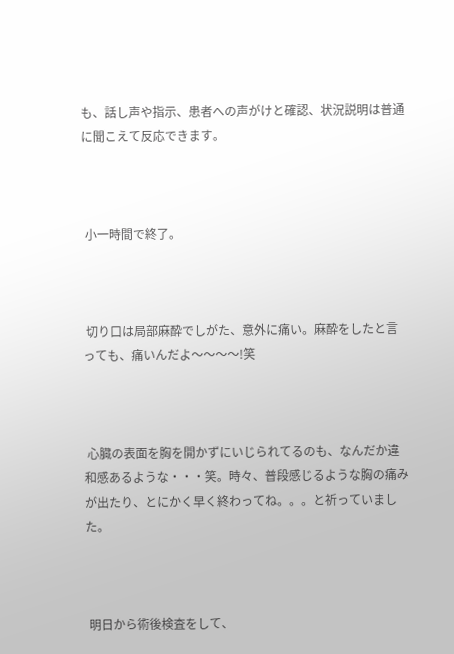も、話し声や指示、患者への声がけと確認、状況説明は普通に聞こえて反応できます。



 小一時間で終了。



 切り口は局部麻酔でしがた、意外に痛い。麻酔をしたと言っても、痛いんだよ〜〜〜〜!笑



 心臓の表面を胸を開かずにいじられてるのも、なんだか違和感あるような・・・笑。時々、普段感じるような胸の痛みが出たり、とにかく早く終わってね。。。と祈っていました。



 明日から術後検査をして、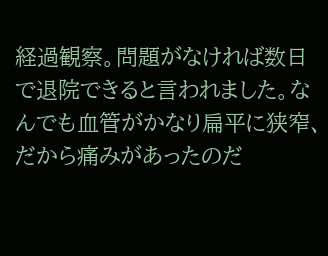経過観察。問題がなければ数日で退院できると言われました。なんでも血管がかなり扁平に狭窄、だから痛みがあったのだ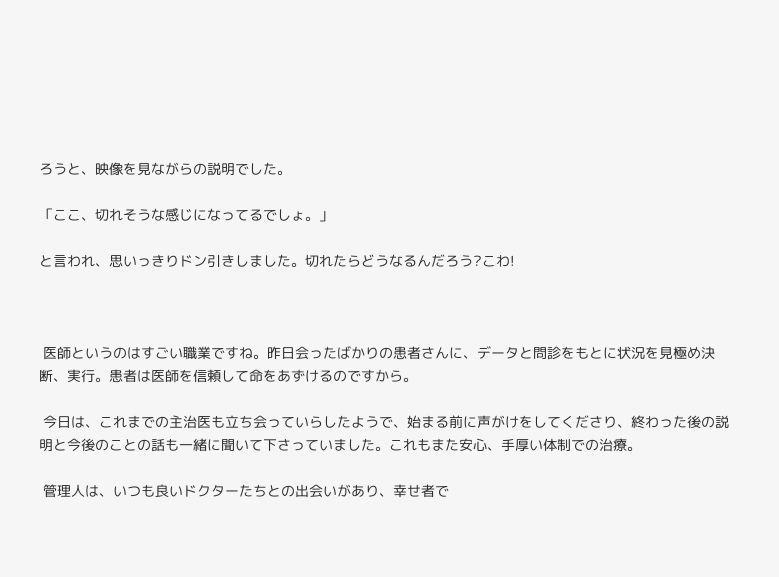ろうと、映像を見ながらの説明でした。

「ここ、切れそうな感じになってるでしょ。」

と言われ、思いっきりドン引きしました。切れたらどうなるんだろう?こわ!



 医師というのはすごい職業ですね。昨日会ったばかりの患者さんに、データと問診をもとに状況を見極め決断、実行。患者は医師を信頼して命をあずけるのですから。

 今日は、これまでの主治医も立ち会っていらしたようで、始まる前に声がけをしてくださり、終わった後の説明と今後のことの話も一緒に聞いて下さっていました。これもまた安心、手厚い体制での治療。

 管理人は、いつも良いドクターたちとの出会いがあり、幸せ者で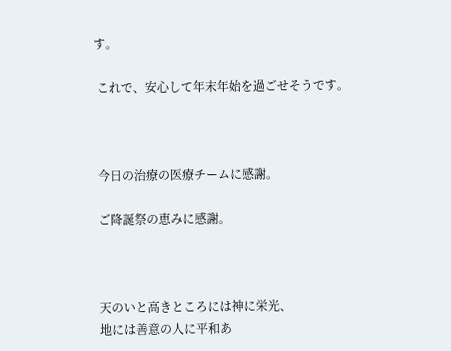す。

 これで、安心して年末年始を過ごせそうです。



 今日の治療の医療チームに感謝。

 ご降誕祭の恵みに感謝。



 天のいと高きところには神に栄光、
 地には善意の人に平和あ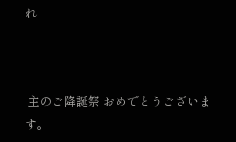れ



 主のご降誕祭 おめでとうございます。